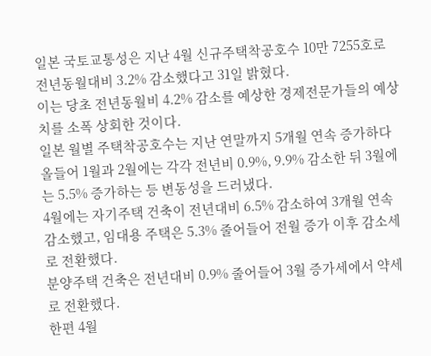일본 국토교통성은 지난 4월 신규주택착공호수 10만 7255호로 전년동월대비 3.2% 감소했다고 31일 밝혔다.
이는 당초 전년동월비 4.2% 감소를 예상한 경제전문가들의 예상치를 소폭 상회한 것이다.
일본 월별 주택착공호수는 지난 연말까지 5개월 연속 증가하다 올들어 1월과 2월에는 각각 전년비 0.9%, 9.9% 감소한 뒤 3월에는 5.5% 증가하는 등 변동성을 드러냈다.
4월에는 자기주택 건축이 전년대비 6.5% 감소하여 3개월 연속 감소했고, 임대용 주택은 5.3% 줄어들어 전월 증가 이후 감소세로 전환했다.
분양주택 건축은 전년대비 0.9% 줄어들어 3월 증가세에서 약세로 전환했다.
한편 4월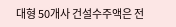대형 50개사 건설수주액은 전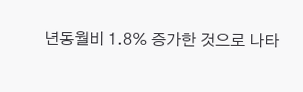년동월비 1.8% 증가한 것으로 나타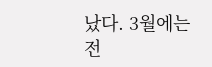났다. 3월에는 전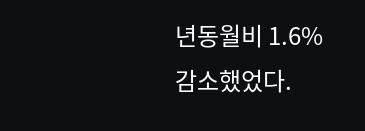년동월비 1.6% 감소했었다.